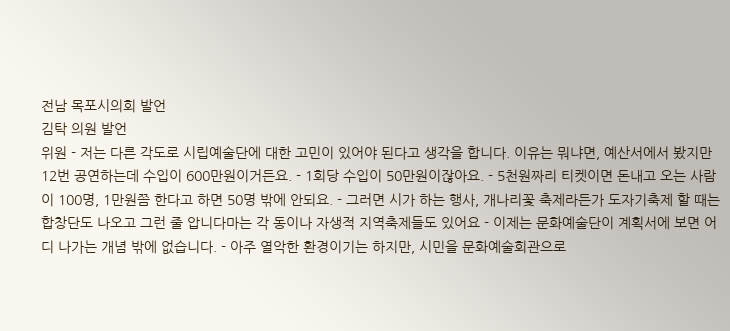전남 목포시의회 발언
김탁 의원 발언
위원 - 저는 다른 각도로 시립예술단에 대한 고민이 있어야 된다고 생각을 합니다. 이유는 뭐냐면, 예산서에서 봤지만 12번 공연하는데 수입이 600만원이거든요. - 1회당 수입이 50만원이잖아요. - 5천원짜리 티켓이면 돈내고 오는 사람이 100명, 1만원쯤 한다고 하면 50명 밖에 안되요. - 그러면 시가 하는 행사, 개나리꽃 축제라든가 도자기축제 할 때는 합창단도 나오고 그런 줄 압니다마는 각 동이나 자생적 지역축제들도 있어요 - 이제는 문화예술단이 계획서에 보면 어디 나가는 개념 밖에 없습니다. - 아주 열악한 환경이기는 하지만, 시민을 문화예술회관으로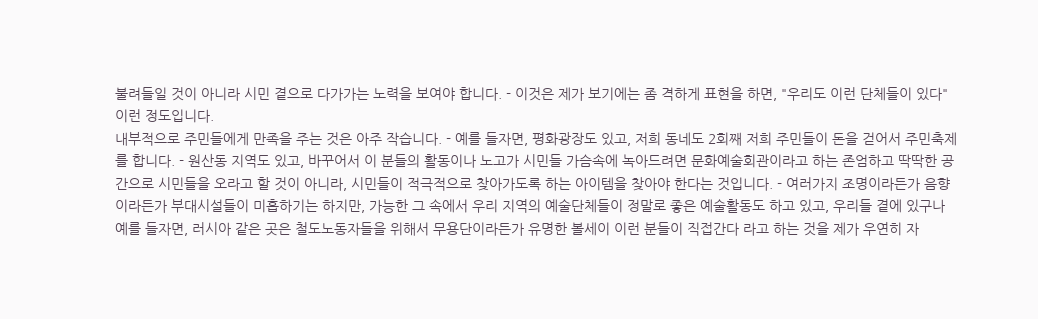불려들일 것이 아니라 시민 곁으로 다가가는 노력을 보여야 합니다. - 이것은 제가 보기에는 좀 격하게 표현을 하면, "우리도 이런 단체들이 있다" 이런 정도입니다.
내부적으로 주민들에게 만족을 주는 것은 아주 작습니다. - 예를 들자면, 평화광장도 있고, 저희 동네도 2회째 저희 주민들이 돈을 걷어서 주민축제를 합니다. - 원산동 지역도 있고, 바꾸어서 이 분들의 활동이나 노고가 시민들 가슴속에 녹아드려면 문화예술회관이라고 하는 존엄하고 딱딱한 공간으로 시민들을 오라고 할 것이 아니라, 시민들이 적극적으로 찾아가도록 하는 아이템을 찾아야 한다는 것입니다. - 여러가지 조명이라든가 음향이라든가 부대시설들이 미흡하기는 하지만, 가능한 그 속에서 우리 지역의 예술단체들이 정말로 좋은 예술활동도 하고 있고, 우리들 곁에 있구나 예를 들자면, 러시아 같은 곳은 철도노동자들을 위해서 무용단이라든가 유명한 볼세이 이런 분들이 직접간다 라고 하는 것을 제가 우연히 자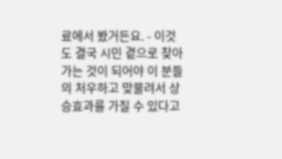료에서 봤거든요. - 이것도 결국 시민 곁으로 찾아가는 것이 되어야 이 분들의 처우하고 맞물려서 상승효과를 가질 수 있다고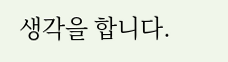생각을 합니다.